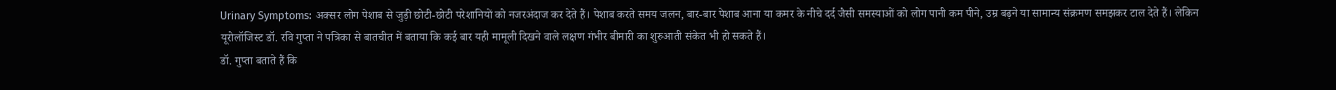Urinary Symptoms: अक्सर लोग पेशाब से जुड़ी छोटी-छोटी परेशानियों को नजरअंदाज कर देते हैं। पेशाब करते समय जलन, बार-बार पेशाब आना या कमर के नीचे दर्द जैसी समस्याओं को लोग पानी कम पीने, उम्र बढ़ने या सामान्य संक्रमण समझकर टाल देते हैं। लेकिन यूरोलॉजिस्ट डॉ. रवि गुप्ता ने पत्रिका से बातचीत में बताया कि कई बार यही मामूली दिखने वाले लक्षण गंभीर बीमारी का शुरुआती संकेत भी हो सकते हैं।
डॉ. गुप्ता बताते हैं कि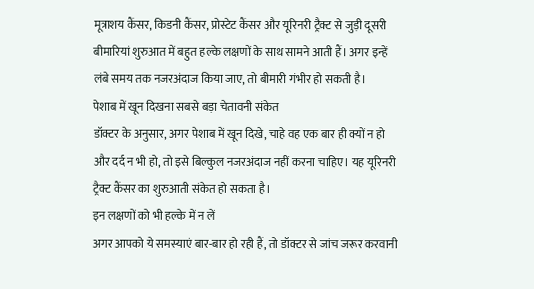मूत्राशय कैंसर, किडनी कैंसर, प्रोस्टेट कैंसर और यूरिनरी ट्रैक्ट से जुड़ी दूसरी बीमारियां शुरुआत में बहुत हल्के लक्षणों के साथ सामने आती हैं। अगर इन्हें लंबे समय तक नजरअंदाज किया जाए, तो बीमारी गंभीर हो सकती है।
पेशाब में खून दिखना सबसे बड़ा चेतावनी संकेत
डॉक्टर के अनुसार, अगर पेशाब में खून दिखे, चाहे वह एक बार ही क्यों न हो और दर्द न भी हो, तो इसे बिल्कुल नजरअंदाज नहीं करना चाहिए। यह यूरिनरी ट्रैक्ट कैंसर का शुरुआती संकेत हो सकता है।
इन लक्षणों को भी हल्के में न लें
अगर आपको ये समस्याएं बार-बार हो रही हैं, तो डॉक्टर से जांच जरूर करवानी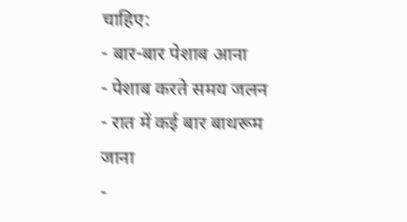चाहिए:
- बार-बार पेशाब आना
- पेशाब करते समय जलन
- रात में कई बार बाथरूम जाना
-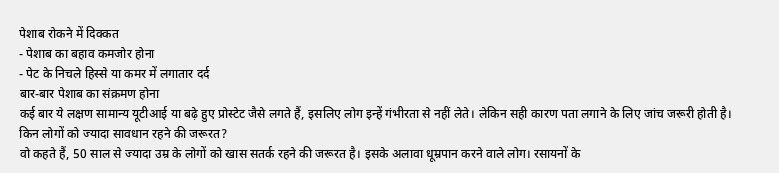पेशाब रोकने में दिक्कत
- पेशाब का बहाव कमजोर होना
- पेट के निचले हिस्से या कमर में लगातार दर्द
बार-बार पेशाब का संक्रमण होना
कई बार ये लक्षण सामान्य यूटीआई या बढ़े हुए प्रोस्टेट जैसे लगते हैं, इसलिए लोग इन्हें गंभीरता से नहीं लेते। लेकिन सही कारण पता लगाने के लिए जांच जरूरी होती है।
किन लोगों को ज्यादा सावधान रहने की जरूरत?
वो कहते हैं, 50 साल से ज्यादा उम्र के लोगों को खास सतर्क रहने की जरूरत है। इसके अलावा धूम्रपान करने वाले लोग। रसायनों के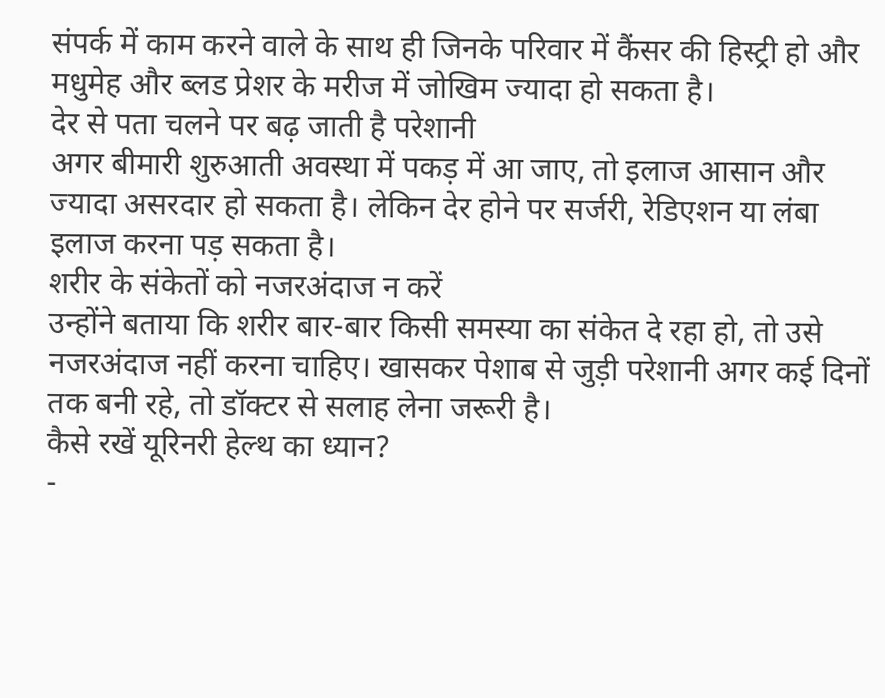संपर्क में काम करने वाले के साथ ही जिनके परिवार में कैंसर की हिस्ट्री हो और मधुमेह और ब्लड प्रेशर के मरीज में जोखिम ज्यादा हो सकता है।
देर से पता चलने पर बढ़ जाती है परेशानी
अगर बीमारी शुरुआती अवस्था में पकड़ में आ जाए, तो इलाज आसान और ज्यादा असरदार हो सकता है। लेकिन देर होने पर सर्जरी, रेडिएशन या लंबा इलाज करना पड़ सकता है।
शरीर के संकेतों को नजरअंदाज न करें
उन्होंने बताया कि शरीर बार-बार किसी समस्या का संकेत दे रहा हो, तो उसे नजरअंदाज नहीं करना चाहिए। खासकर पेशाब से जुड़ी परेशानी अगर कई दिनों तक बनी रहे, तो डॉक्टर से सलाह लेना जरूरी है।
कैसे रखें यूरिनरी हेल्थ का ध्यान?
-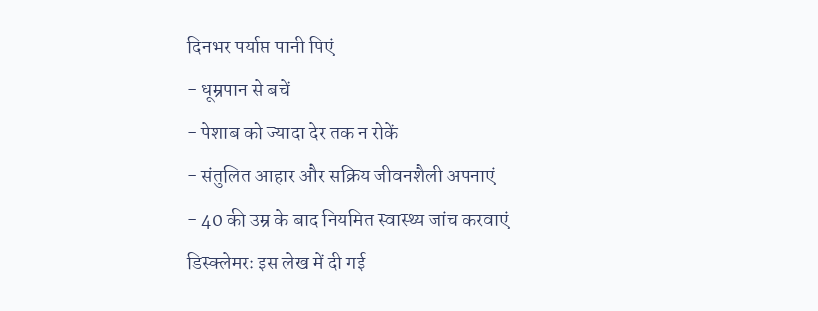दिनभर पर्याप्त पानी पिएं
- धूम्रपान से बचें
- पेशाब को ज्यादा देर तक न रोकें
- संतुलित आहार और सक्रिय जीवनशैली अपनाएं
- 40 की उम्र के बाद नियमित स्वास्थ्य जांच करवाएं
डिस्क्लेमरः इस लेख में दी गई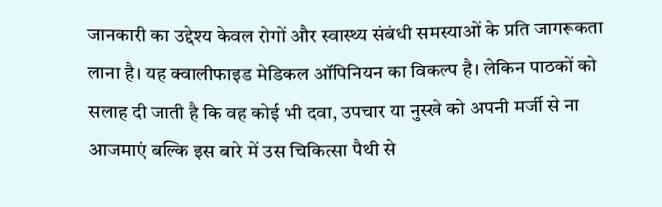जानकारी का उद्देश्य केवल रोगों और स्वास्थ्य संबंधी समस्याओं के प्रति जागरूकता लाना है। यह क्वालीफाइड मेडिकल ऑपिनियन का विकल्प है। लेकिन पाठकों को सलाह दी जाती है कि वह कोई भी दवा, उपचार या नुस्खे को अपनी मर्जी से ना आजमाएं बल्कि इस बारे में उस चिकित्सा पैथी से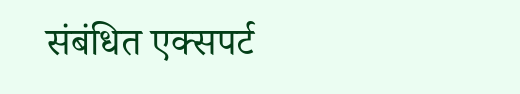संबंधित एक्सपर्ट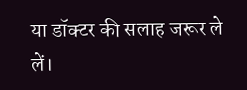या डॉक्टर की सलाह जरूर ले लें।